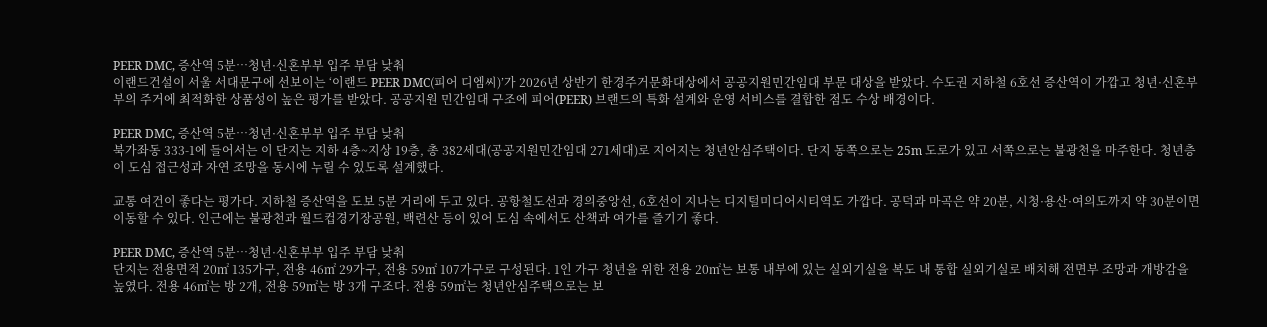PEER DMC, 증산역 5분…청년·신혼부부 입주 부담 낮춰
이랜드건설이 서울 서대문구에 선보이는 ‘이랜드 PEER DMC(피어 디엠씨)’가 2026년 상반기 한경주거문화대상에서 공공지원민간임대 부문 대상을 받았다. 수도권 지하철 6호선 증산역이 가깝고 청년·신혼부부의 주거에 최적화한 상품성이 높은 평가를 받았다. 공공지원 민간임대 구조에 피어(PEER) 브랜드의 특화 설계와 운영 서비스를 결합한 점도 수상 배경이다.

PEER DMC, 증산역 5분…청년·신혼부부 입주 부담 낮춰
북가좌동 333-1에 들어서는 이 단지는 지하 4층~지상 19층, 총 382세대(공공지원민간임대 271세대)로 지어지는 청년안심주택이다. 단지 동쪽으로는 25m 도로가 있고 서쪽으로는 불광천을 마주한다. 청년층이 도심 접근성과 자연 조망을 동시에 누릴 수 있도록 설계했다.

교통 여건이 좋다는 평가다. 지하철 증산역을 도보 5분 거리에 두고 있다. 공항철도선과 경의중앙선, 6호선이 지나는 디지털미디어시티역도 가깝다. 공덕과 마곡은 약 20분, 시청·용산·여의도까지 약 30분이면 이동할 수 있다. 인근에는 불광천과 월드컵경기장공원, 백련산 등이 있어 도심 속에서도 산책과 여가를 즐기기 좋다.

PEER DMC, 증산역 5분…청년·신혼부부 입주 부담 낮춰
단지는 전용면적 20㎡ 135가구, 전용 46㎡ 29가구, 전용 59㎡ 107가구로 구성된다. 1인 가구 청년을 위한 전용 20㎡는 보통 내부에 있는 실외기실을 복도 내 통합 실외기실로 배치해 전면부 조망과 개방감을 높였다. 전용 46㎡는 방 2개, 전용 59㎡는 방 3개 구조다. 전용 59㎡는 청년안심주택으로는 보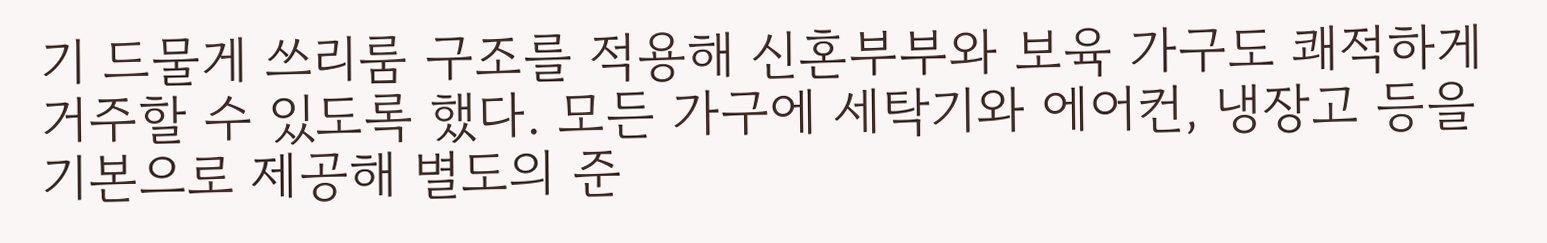기 드물게 쓰리룸 구조를 적용해 신혼부부와 보육 가구도 쾌적하게 거주할 수 있도록 했다. 모든 가구에 세탁기와 에어컨, 냉장고 등을 기본으로 제공해 별도의 준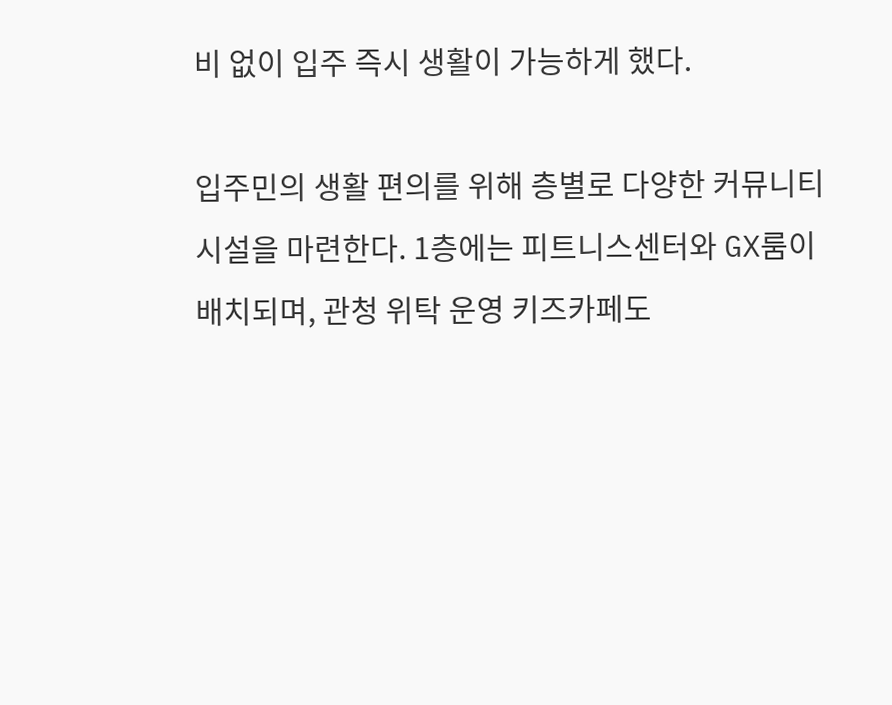비 없이 입주 즉시 생활이 가능하게 했다.

입주민의 생활 편의를 위해 층별로 다양한 커뮤니티시설을 마련한다. 1층에는 피트니스센터와 GX룸이 배치되며, 관청 위탁 운영 키즈카페도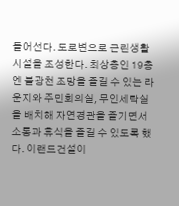들어선다. 도로변으로 근린생활시설을 조성한다. 최상층인 19층엔 불광천 조망을 즐길 수 있는 라운지와 주민회의실, 무인세탁실을 배치해 자연경관을 즐기면서 소통과 휴식을 즐길 수 있도록 했다. 이랜드건설이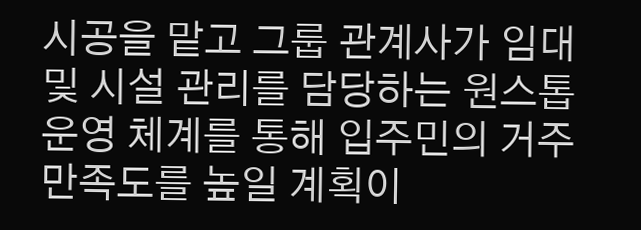시공을 맡고 그룹 관계사가 임대 및 시설 관리를 담당하는 원스톱 운영 체계를 통해 입주민의 거주 만족도를 높일 계획이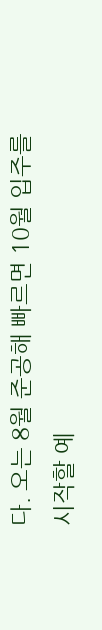다. 오는 8월 준공해 빠르면 10월 입주를 시작할 예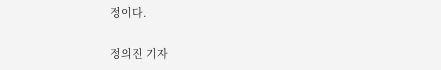정이다.

정의진 기자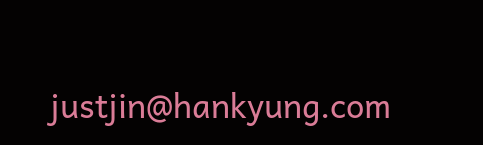justjin@hankyung.com